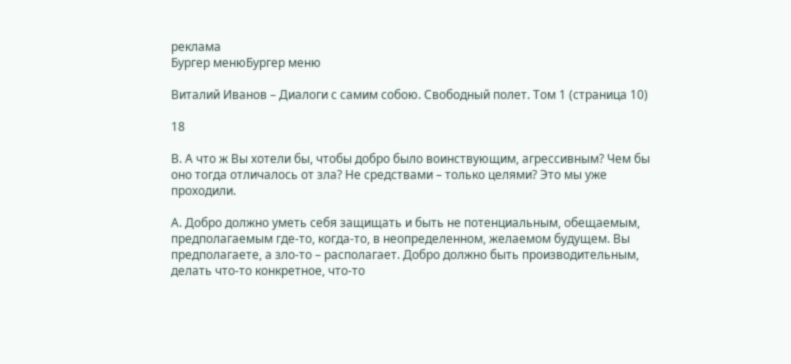реклама
Бургер менюБургер меню

Виталий Иванов – Диалоги с самим собою. Свободный полет. Том 1 (страница 10)

18

В. А что ж Вы хотели бы, чтобы добро было воинствующим, агрессивным? Чем бы оно тогда отличалось от зла? Не средствами – только целями? Это мы уже проходили.

А. Добро должно уметь себя защищать и быть не потенциальным, обещаемым, предполагаемым где-то, когда-то, в неопределенном, желаемом будущем. Вы предполагаете, а зло-то – располагает. Добро должно быть производительным, делать что-то конкретное, что-то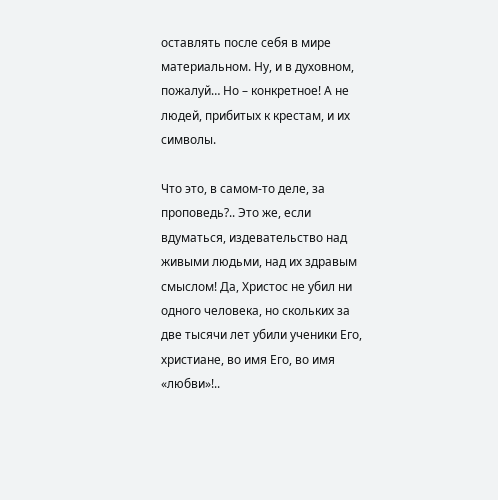оставлять после себя в мире материальном. Ну, и в духовном, пожалуй… Но – конкретное! А не людей, прибитых к крестам, и их символы.

Что это, в самом-то деле, за проповедь?.. Это же, если вдуматься, издевательство над живыми людьми, над их здравым смыслом! Да, Христос не убил ни одного человека, но скольких за две тысячи лет убили ученики Его, христиане, во имя Его, во имя «любви»!..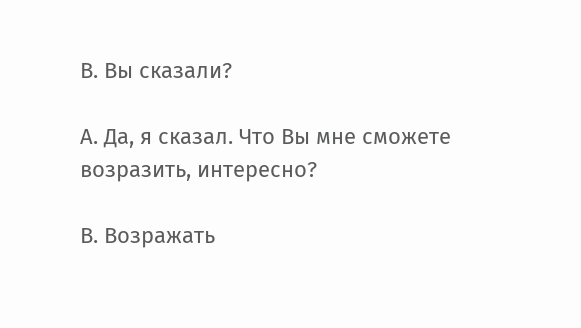В. Вы сказали?

А. Да, я сказал. Что Вы мне сможете возразить, интересно?

В. Возражать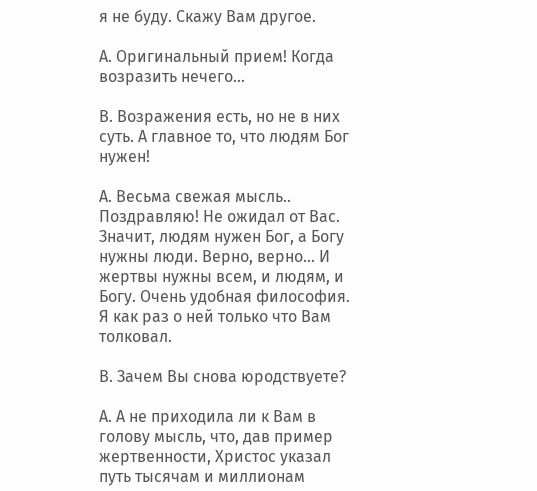я не буду. Скажу Вам другое.

А. Оригинальный прием! Когда возразить нечего…

В. Возражения есть, но не в них суть. А главное то, что людям Бог нужен!

А. Весьма свежая мысль.. Поздравляю! Не ожидал от Вас. Значит, людям нужен Бог, а Богу нужны люди. Верно, верно… И жертвы нужны всем, и людям, и Богу. Очень удобная философия. Я как раз о ней только что Вам толковал.

В. Зачем Вы снова юродствуете?

А. А не приходила ли к Вам в голову мысль, что, дав пример жертвенности, Христос указал путь тысячам и миллионам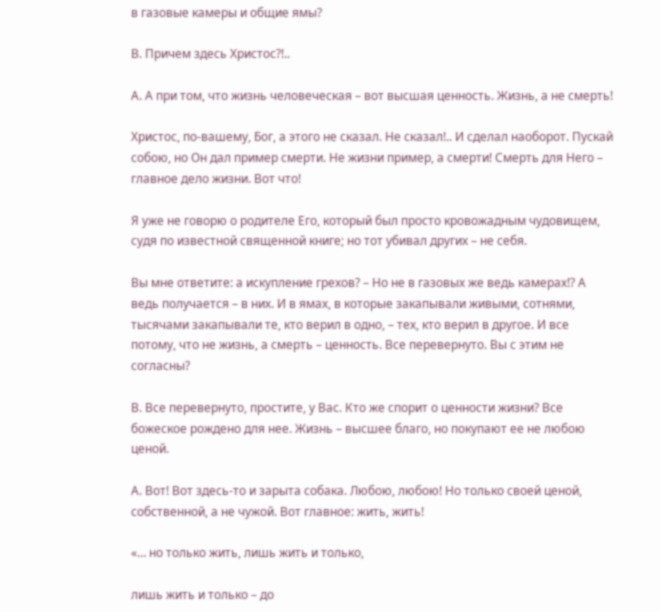в газовые камеры и общие ямы?

В. Причем здесь Христос?!..

А. А при том, что жизнь человеческая – вот высшая ценность. Жизнь, а не смерть!

Христос, по-вашему, Бог, а этого не сказал. Не сказал!.. И сделал наоборот. Пускай собою, но Он дал пример смерти. Не жизни пример, а смерти! Смерть для Него – главное дело жизни. Вот что!

Я уже не говорю о родителе Его, который был просто кровожадным чудовищем, судя по известной священной книге; но тот убивал других – не себя.

Вы мне ответите: а искупление грехов? – Но не в газовых же ведь камерах!? А ведь получается – в них. И в ямах, в которые закапывали живыми, сотнями, тысячами закапывали те, кто верил в одно, – тех, кто верил в другое. И все потому, что не жизнь, а смерть – ценность. Все перевернуто. Вы с этим не согласны?

В. Все перевернуто, простите, у Вас. Кто же спорит о ценности жизни? Все божеское рождено для нее. Жизнь – высшее благо, но покупают ее не любою ценой.

А. Вот! Вот здесь-то и зарыта собака. Любою, любою! Но только своей ценой, собственной, а не чужой. Вот главное: жить, жить!

«… но только жить, лишь жить и только,

лишь жить и только – до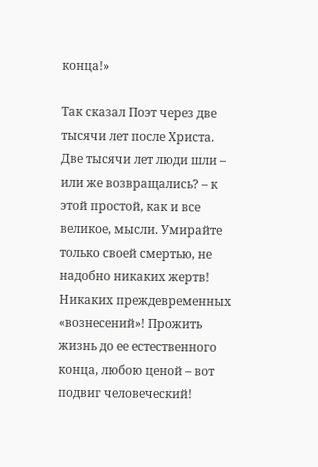конца!»

Так сказал Поэт через две тысячи лет после Христа. Две тысячи лет люди шли – или же возвращались? – к этой простой, как и все великое, мысли. Умирайте только своей смертью, не надобно никаких жертв! Никаких преждевременных «вознесений»! Прожить жизнь до ее естественного конца, любою ценой – вот подвиг человеческий!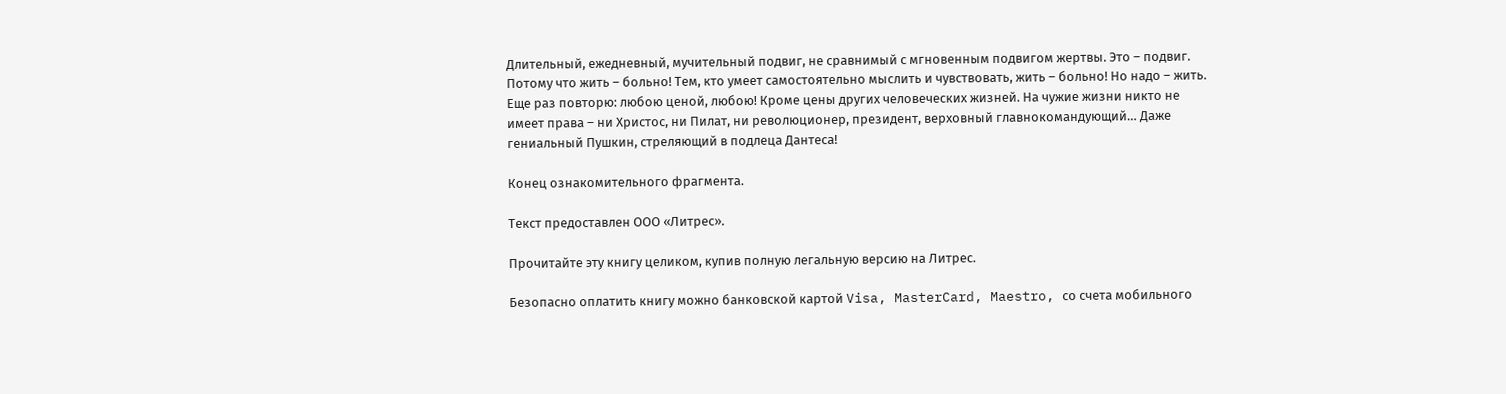Длительный, ежедневный, мучительный подвиг, не сравнимый с мгновенным подвигом жертвы. Это – подвиг. Потому что жить – больно! Тем, кто умеет самостоятельно мыслить и чувствовать, жить – больно! Но надо – жить. Еще раз повторю: любою ценой, любою! Кроме цены других человеческих жизней. На чужие жизни никто не имеет права – ни Христос, ни Пилат, ни революционер, президент, верховный главнокомандующий… Даже гениальный Пушкин, стреляющий в подлеца Дантеса!

Конец ознакомительного фрагмента.

Текст предоставлен ООО «Литрес».

Прочитайте эту книгу целиком, купив полную легальную версию на Литрес.

Безопасно оплатить книгу можно банковской картой Visa, MasterCard, Maestro, со счета мобильного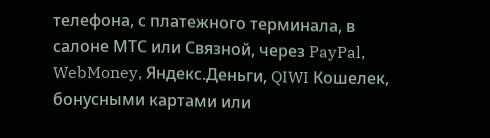телефона, с платежного терминала, в салоне МТС или Связной, через PayPal, WebMoney, Яндекс.Деньги, QIWI Кошелек, бонусными картами или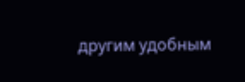другим удобным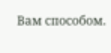Вам способом.